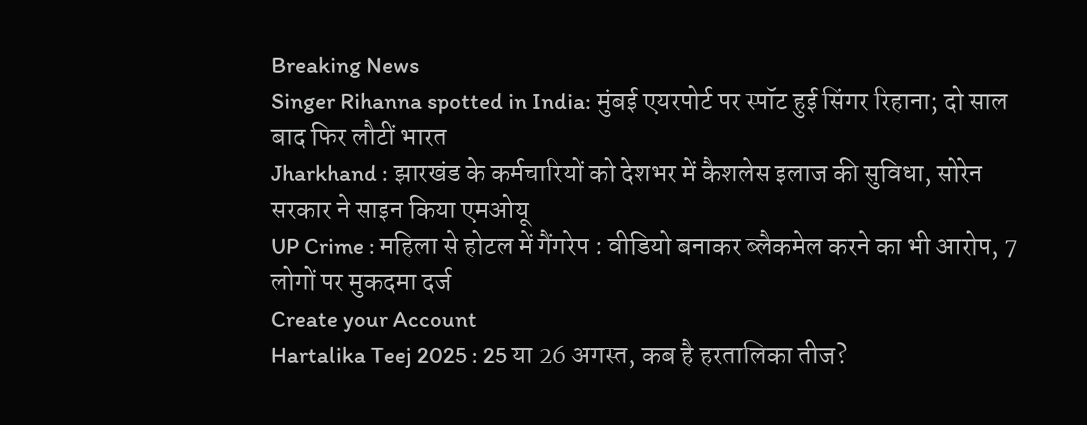Breaking News
Singer Rihanna spotted in India: मुंबई एयरपोर्ट पर स्पॉट हुई सिंगर रिहाना; दो साल बाद फिर लौटीं भारत
Jharkhand : झारखंड के कर्मचारियों को देशभर में कैशलेस इलाज की सुविधा, सोरेन सरकार ने साइन किया एमओयू
UP Crime : महिला से होटल में गैंगरेप : वीडियो बनाकर ब्लैकमेल करने का भी आरोप, 7 लोगों पर मुकदमा दर्ज
Create your Account
Hartalika Teej 2025 : 25 या 26 अगस्त, कब है हरतालिका तीज?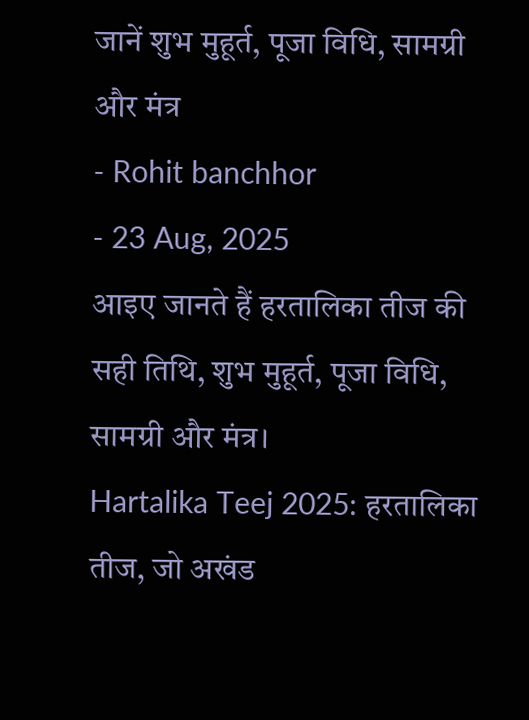जानें शुभ मुहूर्त, पूजा विधि, सामग्री और मंत्र
- Rohit banchhor
- 23 Aug, 2025
आइए जानते हैं हरतालिका तीज की सही तिथि, शुभ मुहूर्त, पूजा विधि, सामग्री और मंत्र।
Hartalika Teej 2025: हरतालिका तीज, जो अखंड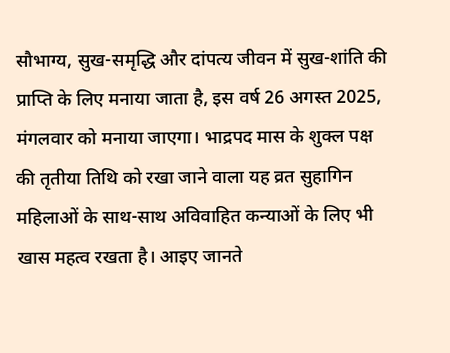सौभाग्य, सुख-समृद्धि और दांपत्य जीवन में सुख-शांति की प्राप्ति के लिए मनाया जाता है, इस वर्ष 26 अगस्त 2025, मंगलवार को मनाया जाएगा। भाद्रपद मास के शुक्ल पक्ष की तृतीया तिथि को रखा जाने वाला यह व्रत सुहागिन महिलाओं के साथ-साथ अविवाहित कन्याओं के लिए भी खास महत्व रखता है। आइए जानते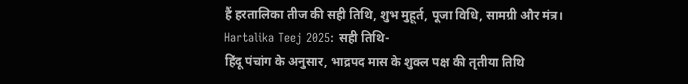हैं हरतालिका तीज की सही तिथि, शुभ मुहूर्त, पूजा विधि, सामग्री और मंत्र।
Hartalika Teej 2025: सही तिथि-
हिंदू पंचांग के अनुसार, भाद्रपद मास के शुक्ल पक्ष की तृतीया तिथि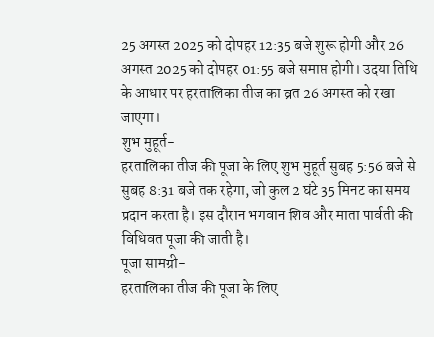25 अगस्त 2025 को दोपहर 12:35 बजे शुरू होगी और 26 अगस्त 2025 को दोपहर 01:55 बजे समाप्त होगी। उदया तिथि के आधार पर हरतालिका तीज का व्रत 26 अगस्त को रखा जाएगा।
शुभ मुहूर्त-
हरतालिका तीज की पूजा के लिए शुभ मुहूर्त सुबह 5:56 बजे से सुबह 8:31 बजे तक रहेगा, जो कुल 2 घंटे 35 मिनट का समय प्रदान करता है। इस दौरान भगवान शिव और माता पार्वती की विधिवत पूजा की जाती है।
पूजा सामग्री-
हरतालिका तीज की पूजा के लिए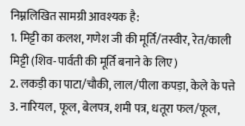निम्नलिखित सामग्री आवश्यक है:
1. मिट्टी का कलश, गणेश जी की मूर्ति/तस्वीर, रेत/काली मिट्टी (शिव-पार्वती की मूर्ति बनाने के लिए)
2. लकड़ी का पाटा/चौकी, लाल/पीला कपड़ा, केले के पत्ते
3. नारियल, फूल, बेलपत्र, शमी पत्र, धतूरा फल/फूल,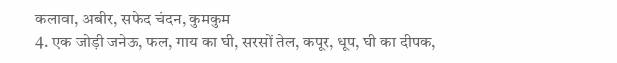कलावा, अबीर, सफेद चंदन, कुमकुम
4. एक जोड़ी जनेऊ, फल, गाय का घी, सरसों तेल, कपूर, धूप, घी का दीपक,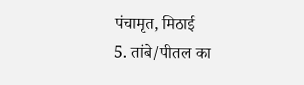पंचामृत, मिठाई
5. तांबे/पीतल का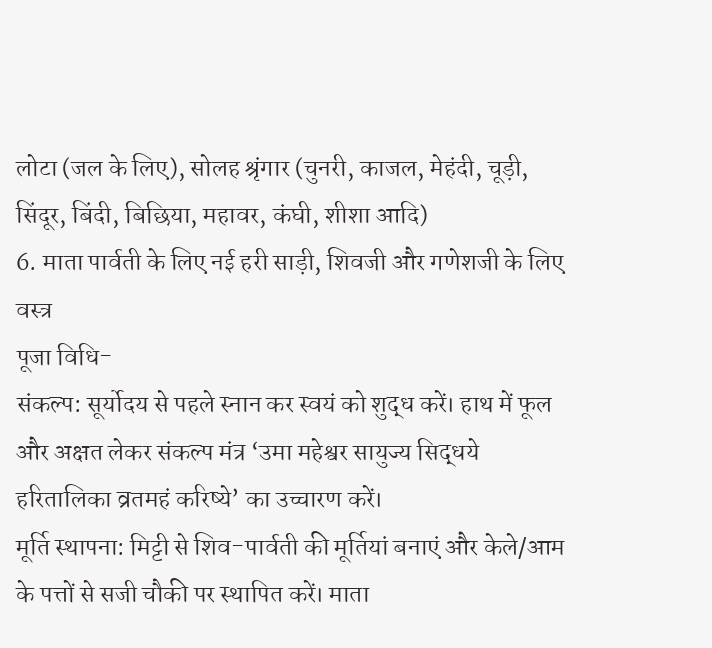लोटा (जल के लिए), सोलह श्रृंगार (चुनरी, काजल, मेहंदी, चूड़ी, सिंदूर, बिंदी, बिछिया, महावर, कंघी, शीशा आदि)
6. माता पार्वती के लिए नई हरी साड़ी, शिवजी और गणेशजी के लिए वस्त्र
पूजा विधि-
संकल्प: सूर्योदय से पहले स्नान कर स्वयं को शुद्ध करें। हाथ में फूल और अक्षत लेकर संकल्प मंत्र ‘उमा महेश्वर सायुज्य सिद्धये हरितालिका व्रतमहं करिष्ये’ का उच्चारण करें।
मूर्ति स्थापना: मिट्टी से शिव-पार्वती की मूर्तियां बनाएं और केले/आम के पत्तों से सजी चौकी पर स्थापित करें। माता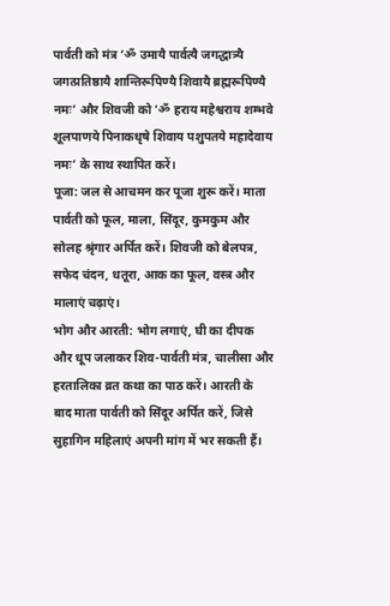पार्वती को मंत्र ‘ॐ उमायै पार्वत्यै जगद्धात्र्यै जगत्प्रतिष्ठायै शान्तिरूपिण्यै शिवायै ब्रह्मरूपिण्यै नमः’ और शिवजी को ‘ॐ हराय महेश्वराय शम्भवे शूलपाणये पिनाकधृषे शिवाय पशुपतये महादेवाय नमः’ के साथ स्थापित करें।
पूजा: जल से आचमन कर पूजा शुरू करें। माता पार्वती को फूल, माला, सिंदूर, कुमकुम और सोलह श्रृंगार अर्पित करें। शिवजी को बेलपत्र, सफेद चंदन, धतूरा, आक का फूल, वस्त्र और मालाएं चढ़ाएं।
भोग और आरती: भोग लगाएं, घी का दीपक और धूप जलाकर शिव-पार्वती मंत्र, चालीसा और हरतालिका व्रत कथा का पाठ करें। आरती के बाद माता पार्वती को सिंदूर अर्पित करें, जिसे सुहागिन महिलाएं अपनी मांग में भर सकती हैं।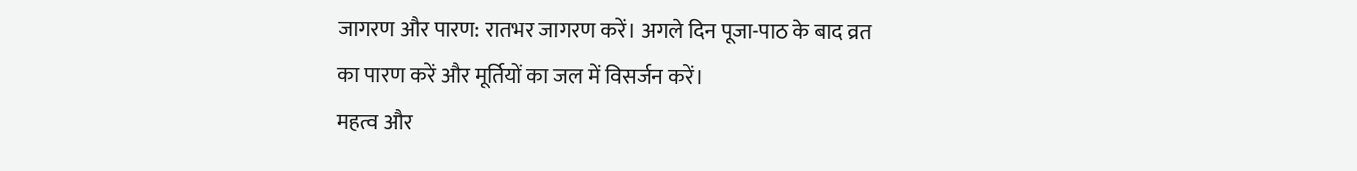जागरण और पारण: रातभर जागरण करें। अगले दिन पूजा-पाठ के बाद व्रत का पारण करें और मूर्तियों का जल में विसर्जन करें।
महत्व और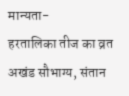मान्यता-
हरतालिका तीज का व्रत अखंड सौभाग्य, संतान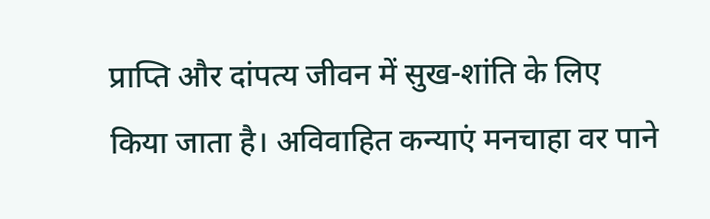प्राप्ति और दांपत्य जीवन में सुख-शांति के लिए किया जाता है। अविवाहित कन्याएं मनचाहा वर पाने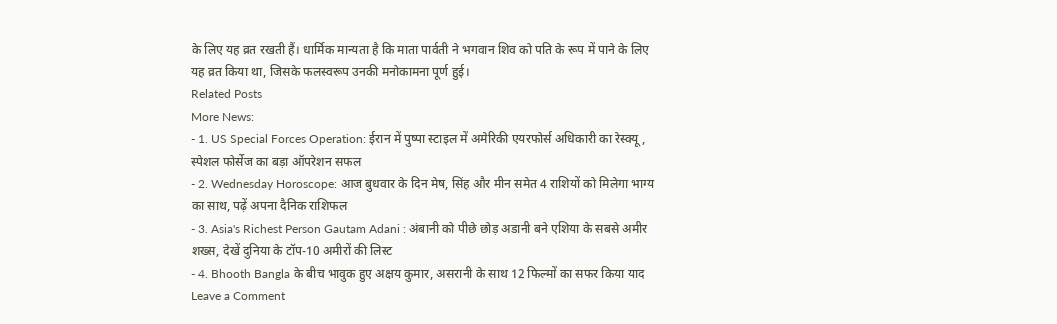के लिए यह व्रत रखती हैं। धार्मिक मान्यता है कि माता पार्वती ने भगवान शिव को पति के रूप में पाने के लिए यह व्रत किया था, जिसके फलस्वरूप उनकी मनोकामना पूर्ण हुई।
Related Posts
More News:
- 1. US Special Forces Operation: ईरान में पुष्पा स्टाइल में अमेरिकी एयरफोर्स अधिकारी का रेस्क्यू, स्पेशल फोर्सेज का बड़ा ऑपरेशन सफल
- 2. Wednesday Horoscope: आज बुधवार के दिन मेष, सिंह और मीन समेत 4 राशियों को मिलेगा भाग्य का साथ, पढ़ें अपना दैनिक राशिफल
- 3. Asia's Richest Person Gautam Adani : अंबानी को पीछे छोड़ अडानी बने एशिया के सबसे अमीर शख्स, देखें दुनिया के टॉप-10 अमीरों की लिस्ट
- 4. Bhooth Bangla के बीच भावुक हुए अक्षय कुमार, असरानी के साथ 12 फिल्मों का सफर किया याद
Leave a Comment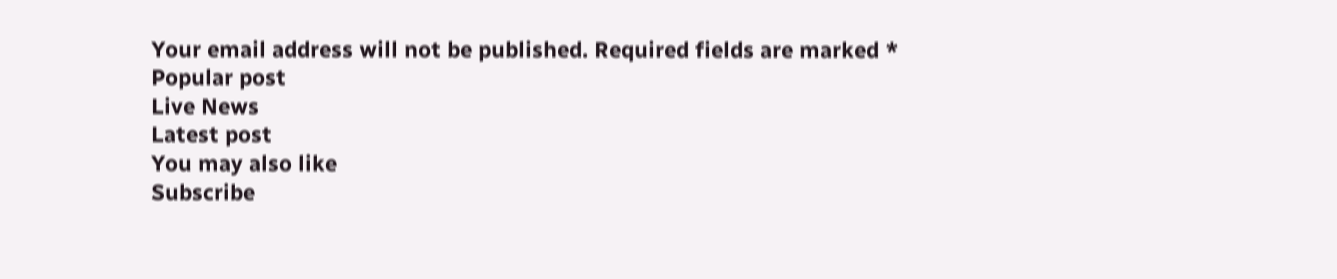Your email address will not be published. Required fields are marked *
Popular post
Live News
Latest post
You may also like
Subscribe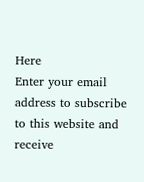Here
Enter your email address to subscribe to this website and receive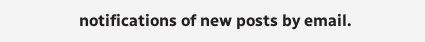notifications of new posts by email.